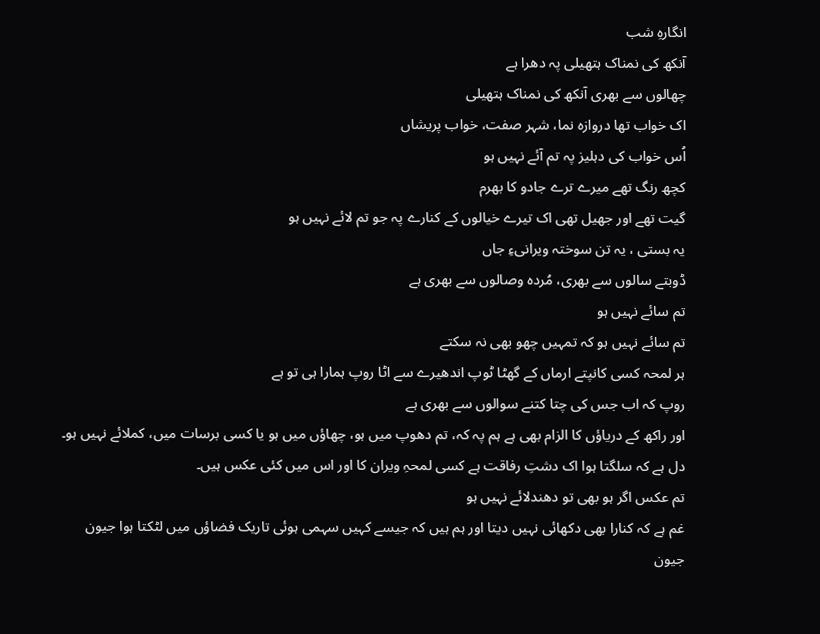انگارہِ شب
آنکھ کی نمناک ہتھیلی پہ دھرا ہے
چھالوں سے بھری آنکھ کی نمناک ہتھیلی
اک خواب تھا دروازہ نما، شہر صفت، خواب پریشاں
اُس خواب کی دہلیز پہ تم آئے نہیں ہو
کچھ رنگ تھے میرے ترے جادو کا بھرم
گیت تھے اور جھیل تھی اک تیرے خیالوں کے کنارے پہ جو تم لائے نہیں ہو
یہ بستی ، یہ تن سوختہ ویرانیءِ جاں
ڈوبتے سالوں سے بھری، مُردہ وصالوں سے بھری ہے
تم سائے نہیں ہو
تم سائے نہیں ہو کہ تمہیں چھو بھی نہ سکتے
ہر لمحہ کسی کانپتے ارماں کے گھٹا ٹوپ اندھیرے سے اٹا روپ ہمارا ہی تو ہے
روپ کہ اب جس کی چتا کتنے سوالوں سے بھری ہے
اور راکھ کے دریاؤں کا الزام بھی ہے ہم پہ کہ، تم دھوپ میں ہو، چھاؤں میں ہو یا کسی برسات میں، کملائے نہیں ہو۔
دل ہے کہ سلگتا ہوا اک دشتِ رفاقت ہے کسی لمحہِ ویران کا اور اس میں کئی عکس ہیں۔
تم عکس اگر ہو بھی تو دھندلائے نہیں ہو
غم ہے کہ کنارا بھی دکھائی نہیں دیتا اور ہم ہیں کہ جیسے کہیں سہمی ہوئی تاریک فضاؤں میں لٹکتا ہوا جیون
جیون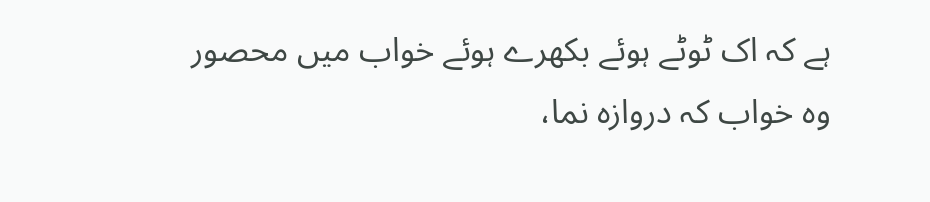ہے کہ اک ٹوٹے ہوئے بکھرے ہوئے خواب میں محصور
وہ خواب کہ دروازہ نما،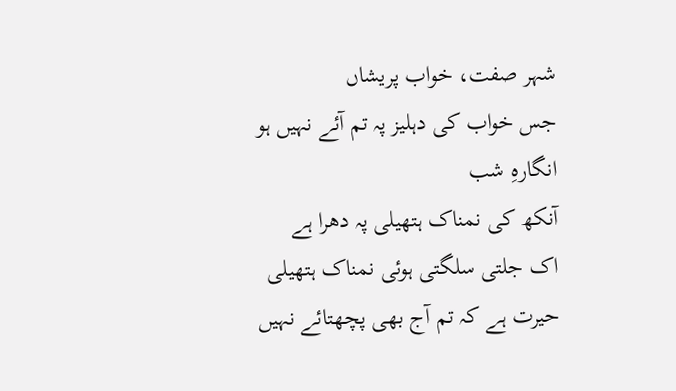شہر صفت، خواب پریشاں
جس خواب کی دہلیز پہ تم آئے نہیں ہو
انگارہِ شب
آنکھ کی نمناک ہتھیلی پہ دھرا ہے
اک جلتی سلگتی ہوئی نمناک ہتھیلی
حیرت ہے کہ تم آج بھی پچھتائے نہیں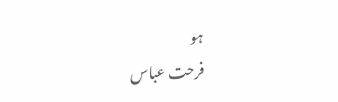ہو
فرحت عباس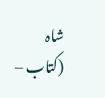شاہ
(کتاب –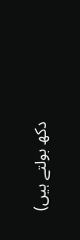دکھ بولتے ہیں)